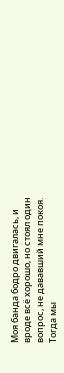Моя банда бодро двигалась, и вроде всё хорошо, но стоял один вопрос, не дававший мне покоя. Тогда мы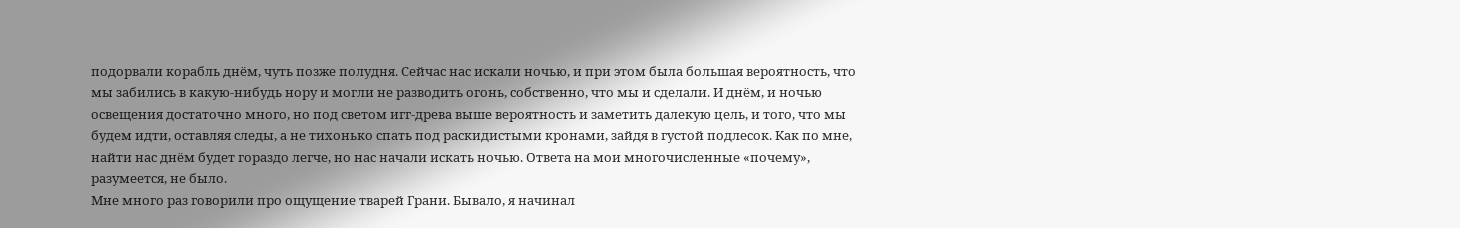подорвали корабль днём, чуть позже полудня. Сейчас нас искали ночью, и при этом была большая вероятность, что мы забились в какую-нибудь нору и могли не разводить огонь, собственно, что мы и сделали. И днём, и ночью освещения достаточно много, но под светом игг-древа выше вероятность и заметить далекую цель, и того, что мы будем идти, оставляя следы, а не тихонько спать под раскидистыми кронами, зайдя в густой подлесок. Как по мне, найти нас днём будет гораздо легче, но нас начали искать ночью. Ответа на мои многочисленные «почему», разумеется, не было.
Мне много раз говорили про ощущение тварей Грани. Бывало, я начинал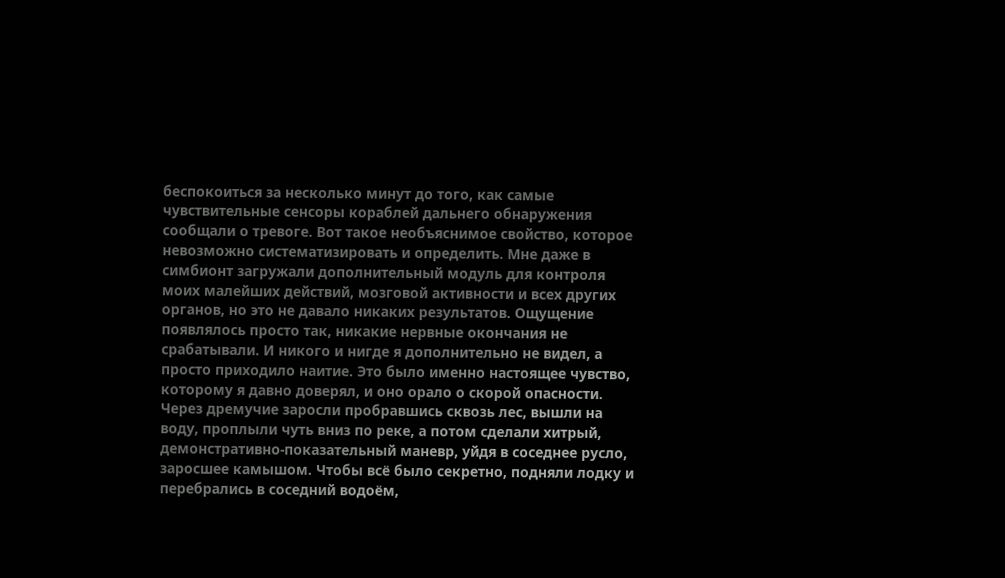беспокоиться за несколько минут до того, как самые чувствительные сенсоры кораблей дальнего обнаружения сообщали о тревоге. Вот такое необъяснимое свойство, которое невозможно систематизировать и определить. Мне даже в симбионт загружали дополнительный модуль для контроля моих малейших действий, мозговой активности и всех других органов, но это не давало никаких результатов. Ощущение появлялось просто так, никакие нервные окончания не срабатывали. И никого и нигде я дополнительно не видел, а просто приходило наитие. Это было именно настоящее чувство, которому я давно доверял, и оно орало о скорой опасности.
Через дремучие заросли пробравшись сквозь лес, вышли на воду, проплыли чуть вниз по реке, а потом сделали хитрый, демонстративно-показательный маневр, уйдя в соседнее русло, заросшее камышом. Чтобы всё было секретно, подняли лодку и перебрались в соседний водоём,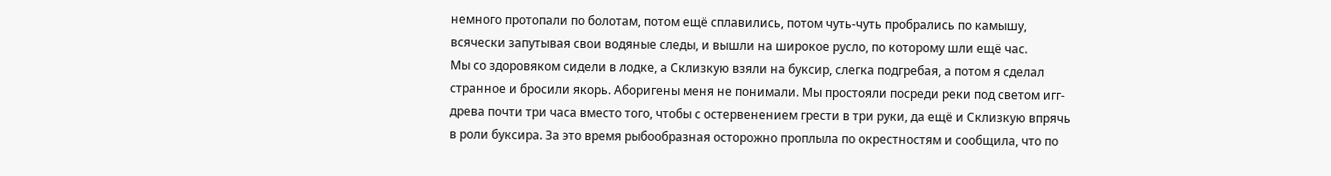немного протопали по болотам, потом ещё сплавились, потом чуть-чуть пробрались по камышу, всячески запутывая свои водяные следы, и вышли на широкое русло, по которому шли ещё час.
Мы со здоровяком сидели в лодке, а Склизкую взяли на буксир, слегка подгребая, а потом я сделал странное и бросили якорь. Аборигены меня не понимали. Мы простояли посреди реки под светом игг-древа почти три часа вместо того, чтобы с остервенением грести в три руки, да ещё и Склизкую впрячь в роли буксира. За это время рыбообразная осторожно проплыла по окрестностям и сообщила, что по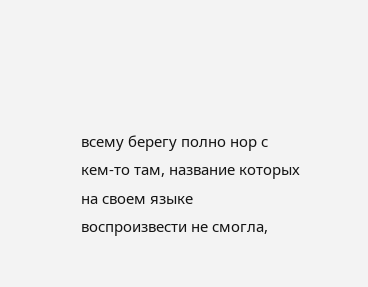всему берегу полно нор с кем-то там, название которых на своем языке воспроизвести не смогла,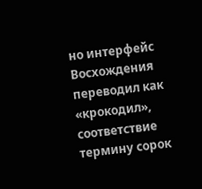но интерфейс Восхождения переводил как «крокодил», соответствие термину сорок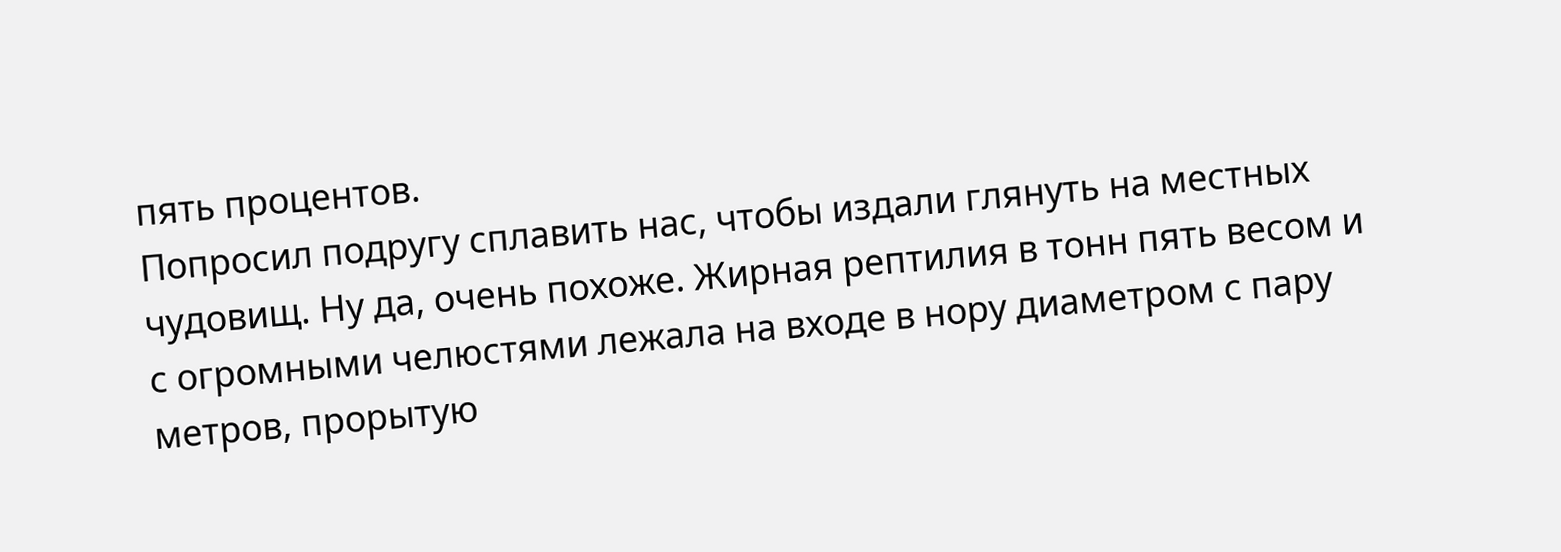пять процентов.
Попросил подругу сплавить нас, чтобы издали глянуть на местных чудовищ. Ну да, очень похоже. Жирная рептилия в тонн пять весом и с огромными челюстями лежала на входе в нору диаметром с пару метров, прорытую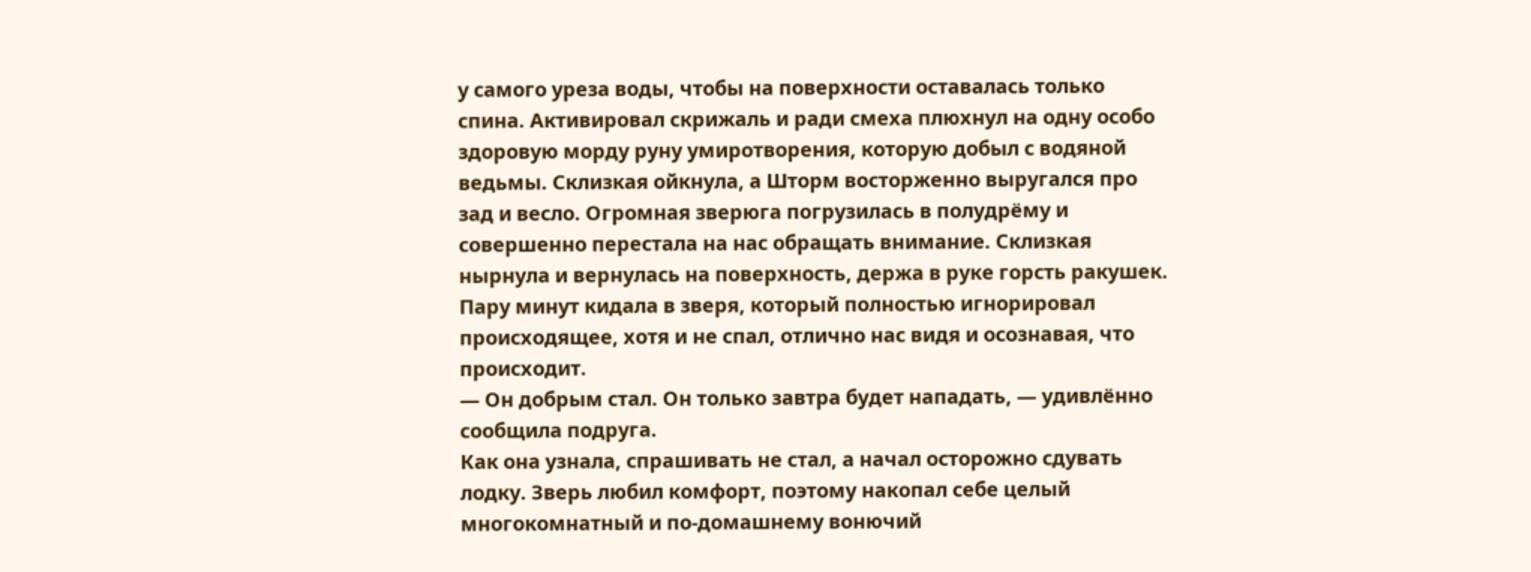у самого уреза воды, чтобы на поверхности оставалась только спина. Активировал скрижаль и ради смеха плюхнул на одну особо здоровую морду руну умиротворения, которую добыл с водяной ведьмы. Склизкая ойкнула, а Шторм восторженно выругался про зад и весло. Огромная зверюга погрузилась в полудрёму и совершенно перестала на нас обращать внимание. Склизкая нырнула и вернулась на поверхность, держа в руке горсть ракушек. Пару минут кидала в зверя, который полностью игнорировал происходящее, хотя и не спал, отлично нас видя и осознавая, что происходит.
— Он добрым стал. Он только завтра будет нападать, — удивлённо сообщила подруга.
Как она узнала, спрашивать не стал, а начал осторожно сдувать лодку. Зверь любил комфорт, поэтому накопал себе целый многокомнатный и по-домашнему вонючий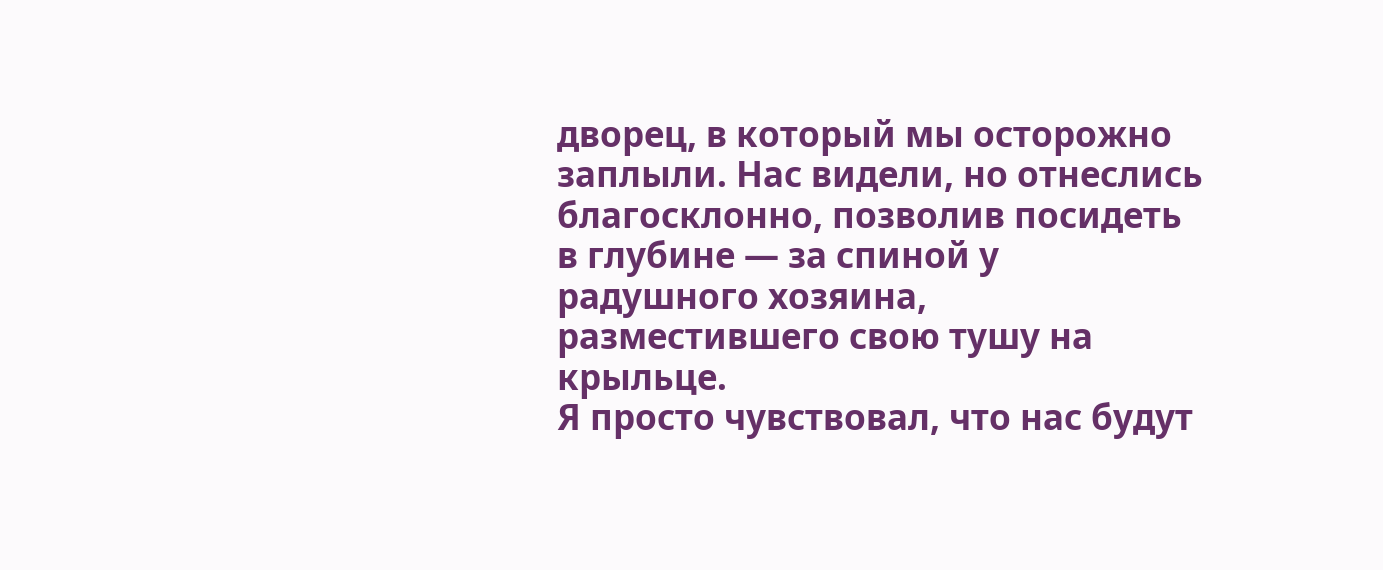дворец, в который мы осторожно заплыли. Нас видели, но отнеслись благосклонно, позволив посидеть в глубине — за спиной у радушного хозяина, разместившего свою тушу на крыльце.
Я просто чувствовал, что нас будут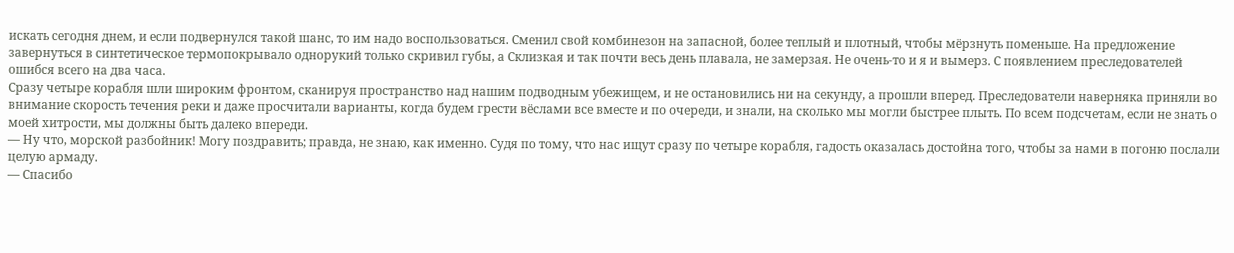искать сегодня днем, и если подвернулся такой шанс, то им надо воспользоваться. Сменил свой комбинезон на запасной, более теплый и плотный, чтобы мёрзнуть поменьше. На предложение завернуться в синтетическое термопокрывало однорукий только скривил губы, а Склизкая и так почти весь день плавала, не замерзая. Не очень-то и я и вымерз. С появлением преследователей ошибся всего на два часа.
Сразу четыре корабля шли широким фронтом, сканируя пространство над нашим подводным убежищем, и не остановились ни на секунду, а прошли вперед. Преследователи наверняка приняли во внимание скорость течения реки и даже просчитали варианты, когда будем грести вёслами все вместе и по очереди, и знали, на сколько мы могли быстрее плыть. По всем подсчетам, если не знать о моей хитрости, мы должны быть далеко впереди.
— Ну что, морской разбойник! Могу поздравить; правда, не знаю, как именно. Судя по тому, что нас ищут сразу по четыре корабля, гадость оказалась достойна того, чтобы за нами в погоню послали целую армаду.
— Спасибо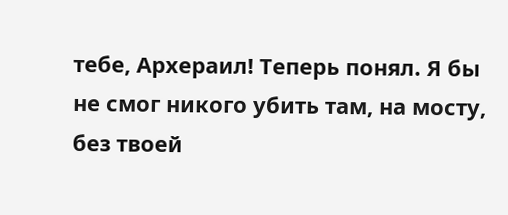тебе, Архераил! Теперь понял. Я бы не смог никого убить там, на мосту, без твоей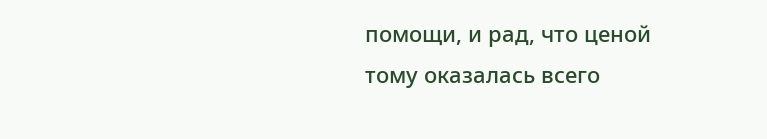помощи, и рад, что ценой тому оказалась всего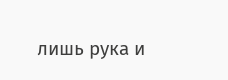лишь рука и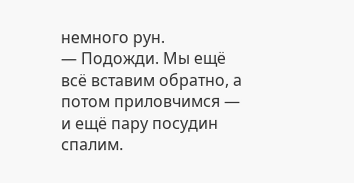немного рун.
— Подожди. Мы ещё всё вставим обратно, а потом приловчимся — и ещё пару посудин спалим.